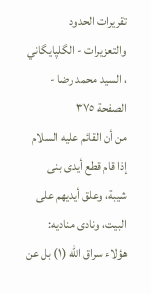تقريرات الحدود والتعزيرات - الگلپايگاني ، السيد محمد رضا - الصفحة ٣٧٥
من أن القائم عليه السلام إذا قام قطع أيدى بنى شيبة، وعلق أيديهم على البيت، ونادى مناديه: هؤلاء سراق الله (١) بل عن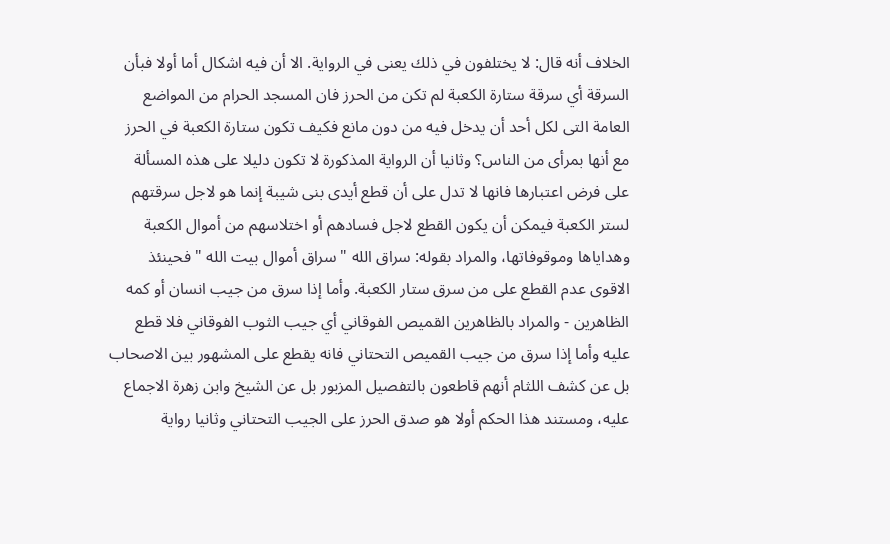الخلاف أنه قال: لا يختلفون في ذلك يعنى في الرواية. الا أن فيه اشكال أما أولا فبأن السرقة أي سرقة ستارة الكعبة لم تكن من الحرز فان المسجد الحرام من المواضع العامة التى لكل أحد أن يدخل فيه من دون مانع فكيف تكون ستارة الكعبة في الحرز مع أنها بمرأى من الناس؟ وثانيا أن الرواية المذكورة لا تكون دليلا على هذه المسألة على فرض اعتبارها فانها لا تدل على أن قطع أيدى بنى شيبة إنما هو لاجل سرقتهم لستر الكعبة فيمكن أن يكون القطع لاجل فسادهم أو اختلاسهم من أموال الكعبة وهداياها وموقوفاتها، والمراد بقوله: سراق الله " سراق أموال بيت الله " فحينئذ الاقوى عدم القطع على من سرق ستار الكعبة. وأما إذا سرق من جيب انسان أو كمه الظاهرين - والمراد بالظاهرين القميص الفوقاني أي جيب الثوب الفوقاني فلا قطع عليه وأما إذا سرق من جيب القميص التحتاني فانه يقطع على المشهور بين الاصحاب بل عن كشف اللثام أنهم قاطعون بالتفصيل المزبور بل عن الشيخ وابن زهرة الاجماع عليه، ومستند هذا الحكم أولا هو صدق الحرز على الجيب التحتاني وثانيا رواية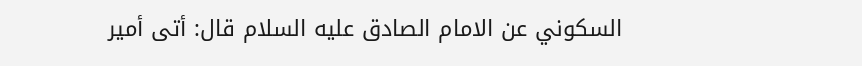السكوني عن الامام الصادق عليه السلام قال: أتى أمير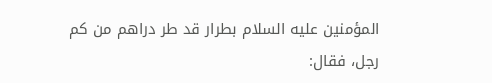المؤمنين عليه السلام بطرار قد طر دراهم من كم رجل، فقال: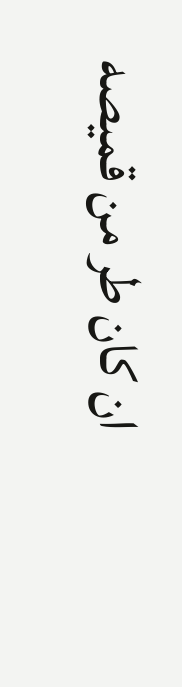ان كان طر من قميصه